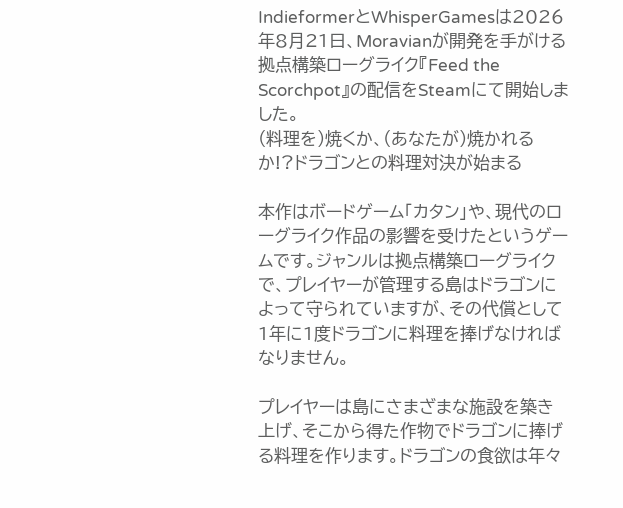IndieformerとWhisperGamesは2026年8月21日、Moravianが開発を手がける拠点構築ローグライク『Feed the Scorchpot』の配信をSteamにて開始しました。
(料理を)焼くか、(あなたが)焼かれるか!?ドラゴンとの料理対決が始まる

本作はボードゲーム「カタン」や、現代のローグライク作品の影響を受けたというゲームです。ジャンルは拠点構築ローグライクで、プレイヤーが管理する島はドラゴンによって守られていますが、その代償として1年に1度ドラゴンに料理を捧げなければなりません。

プレイヤーは島にさまざまな施設を築き上げ、そこから得た作物でドラゴンに捧げる料理を作ります。ドラゴンの食欲は年々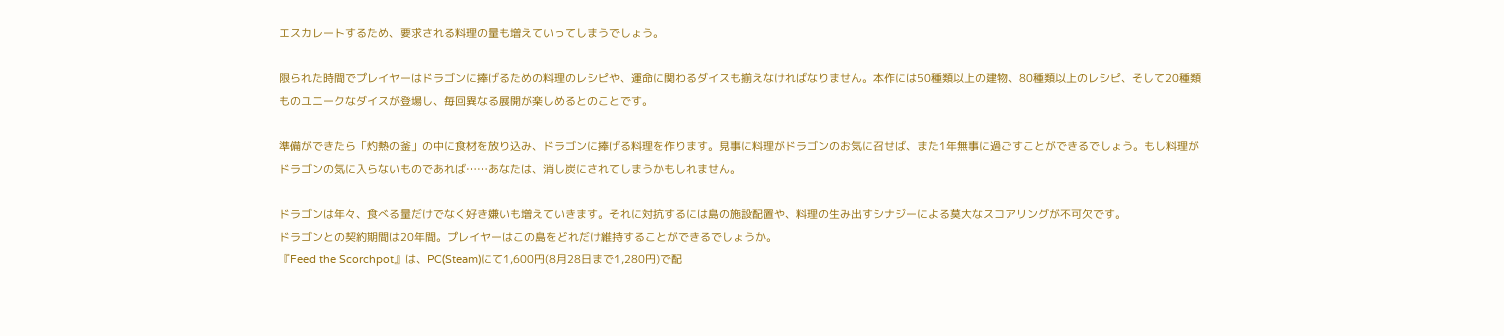エスカレートするため、要求される料理の量も増えていってしまうでしょう。

限られた時間でプレイヤーはドラゴンに捧げるための料理のレシピや、運命に関わるダイスも揃えなければなりません。本作には50種類以上の建物、80種類以上のレシピ、そして20種類ものユニークなダイスが登場し、毎回異なる展開が楽しめるとのことです。

準備ができたら「灼熱の釜」の中に食材を放り込み、ドラゴンに捧げる料理を作ります。見事に料理がドラゴンのお気に召せば、また1年無事に過ごすことができるでしょう。もし料理がドラゴンの気に入らないものであれば……あなたは、消し炭にされてしまうかもしれません。

ドラゴンは年々、食べる量だけでなく好き嫌いも増えていきます。それに対抗するには島の施設配置や、料理の生み出すシナジーによる莫大なスコアリングが不可欠です。
ドラゴンとの契約期間は20年間。プレイヤーはこの島をどれだけ維持することができるでしょうか。
『Feed the Scorchpot』は、PC(Steam)にて1,600円(8月28日まで1,280円)で配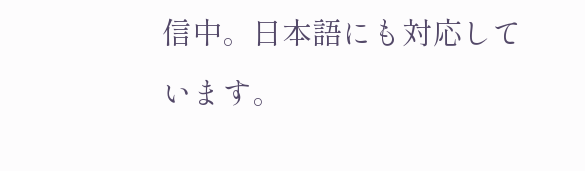信中。日本語にも対応しています。